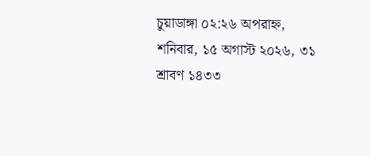চুয়াডাঙ্গা ০২:২৬ অপরাহ্ন, শনিবার, ১৫ অগাস্ট ২০২৬, ৩১ শ্রাবণ ১৪৩৩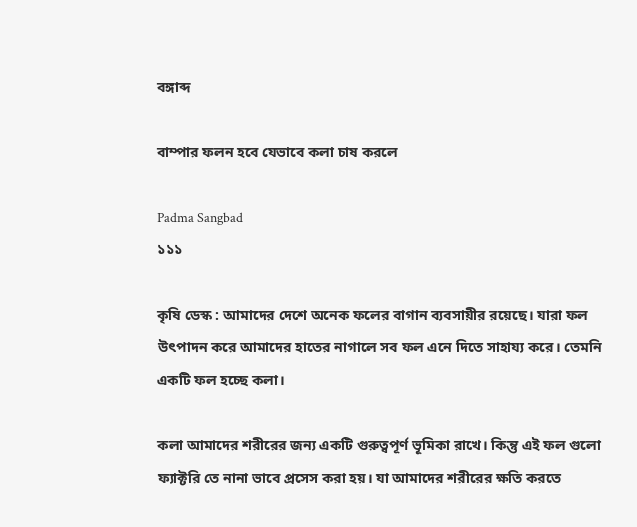বঙ্গাব্দ

বাম্পার ফলন হবে যেভাবে কলা চাষ করলে

Padma Sangbad
১১১

কৃষি ডেস্ক : আমাদের দেশে অনেক ফলের বাগান ব্যবসায়ীর রয়েছে। যারা ফল উৎপাদন করে আমাদের হাতের নাগালে সব ফল এনে দিতে সাহায্য করে। তেমনি একটি ফল হচ্ছে কলা।

কলা আমাদের শরীরের জন্য একটি গুরুত্বপূর্ণ ভূমিকা রাখে। কিন্তু এই ফল গুলো ফ্যাক্টরি তে নানা ভাবে প্রসেস করা হয়। যা আমাদের শরীরের ক্ষতি করতে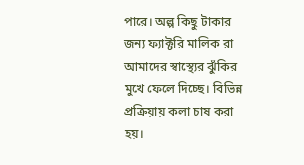পারে। অল্প কিছু টাকার জন্য ফ্যাক্টরি মালিক রা আমাদের স্বাস্থ্যের ঝুঁকির মুখে ফেলে দিচ্ছে। বিভিন্ন প্রক্রিয়ায় কলা চাষ করা হয়।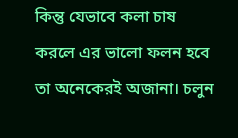কিন্তু যেভাবে কলা চাষ করলে এর ভালো ফলন হবে তা অনেকেরই অজানা। চলুন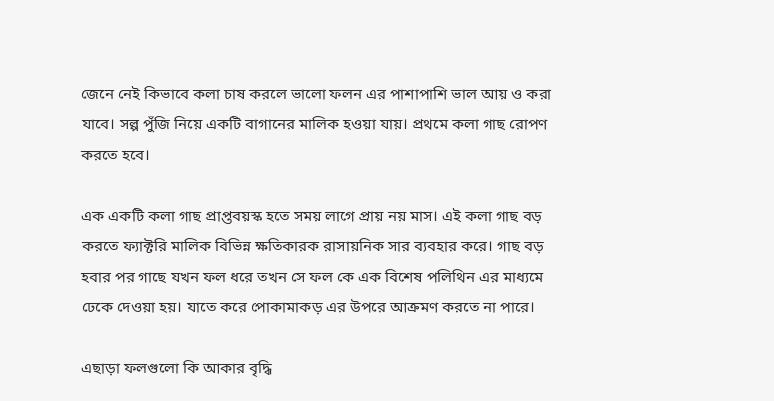জেনে নেই কিভাবে কলা চাষ করলে ভালো ফলন এর পাশাপাশি ভাল আয় ও করা যাবে। সল্প পুঁজি নিয়ে একটি বাগানের মালিক হওয়া যায়। প্রথমে কলা গাছ রোপণ করতে হবে।

এক একটি কলা গাছ প্রাপ্তবয়স্ক হতে সময় লাগে প্রায় নয় মাস। এই কলা গাছ বড় করতে ফ্যাক্টরি মালিক বিভিন্ন ক্ষতিকারক রাসায়নিক সার ব্যবহার করে। গাছ বড় হবার পর গাছে যখন ফল ধরে তখন সে ফল কে এক বিশেষ পলিথিন এর মাধ্যমে ঢেকে দেওয়া হয়। যাতে করে পোকামাকড় এর উপরে আক্রমণ করতে না পারে।

এছাড়া ফলগুলো কি আকার বৃদ্ধি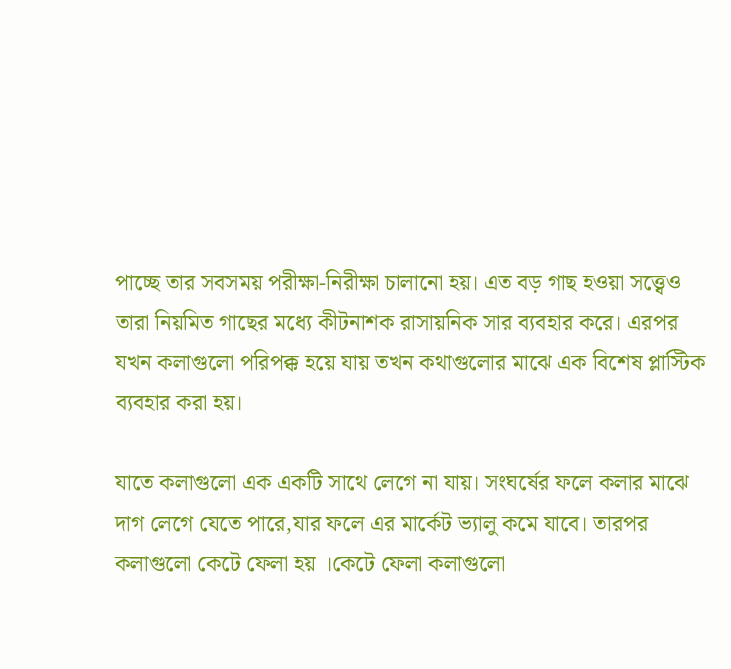পাচ্ছে তার সবসময় পরীক্ষা-নিরীক্ষা চালানো হয়। এত বড় গাছ হওয়া সত্ত্বেও তারা নিয়মিত গাছের মধ্যে কীটনাশক রাসায়নিক সার ব্যবহার করে। এরপর যখন কলাগুলো পরিপক্ক হয়ে যায় তখন কথাগুলোর মাঝে এক বিশেষ প্লাস্টিক ব্যবহার করা হয়।

যাতে কলাগুলো এক একটি সাথে লেগে না যায়। সংঘর্ষের ফলে কলার মাঝে দাগ লেগে যেতে পারে,যার ফলে এর মার্কেট ভ্যালু কমে যাবে। তারপর কলাগুলো কেটে ফেলা হয় ।কেটে ফেলা কলাগুলো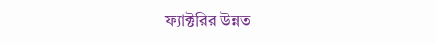ফ্যাক্টরির উন্নত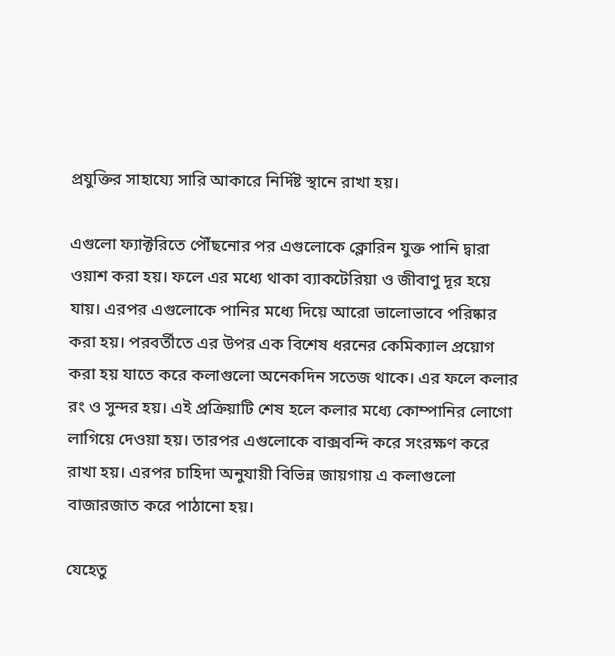প্রযুক্তির সাহায্যে সারি আকারে নির্দিষ্ট স্থানে রাখা হয়।

এগুলো ফ্যাক্টরিতে পৌঁছনোর পর এগুলোকে ক্লোরিন যুক্ত পানি দ্বারা ওয়াশ করা হয়। ফলে এর মধ্যে থাকা ব্যাকটেরিয়া ও জীবাণু দূর হয়ে যায়। এরপর এগুলোকে পানির মধ্যে দিয়ে আরো ভালোভাবে পরিষ্কার করা হয়। পরবর্তীতে এর উপর এক বিশেষ ধরনের কেমিক্যাল প্রয়োগ করা হয় যাতে করে কলাগুলো অনেকদিন সতেজ থাকে। এর ফলে কলার রং ও সুন্দর হয়। এই প্রক্রিয়াটি শেষ হলে কলার মধ্যে কোম্পানির লোগো লাগিয়ে দেওয়া হয়। তারপর এগুলোকে বাক্সবন্দি করে সংরক্ষণ করে রাখা হয়। এরপর চাহিদা অনুযায়ী বিভিন্ন জায়গায় এ কলাগুলো বাজারজাত করে পাঠানো হয়।

যেহেতু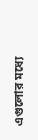এগুলোর মধ্যে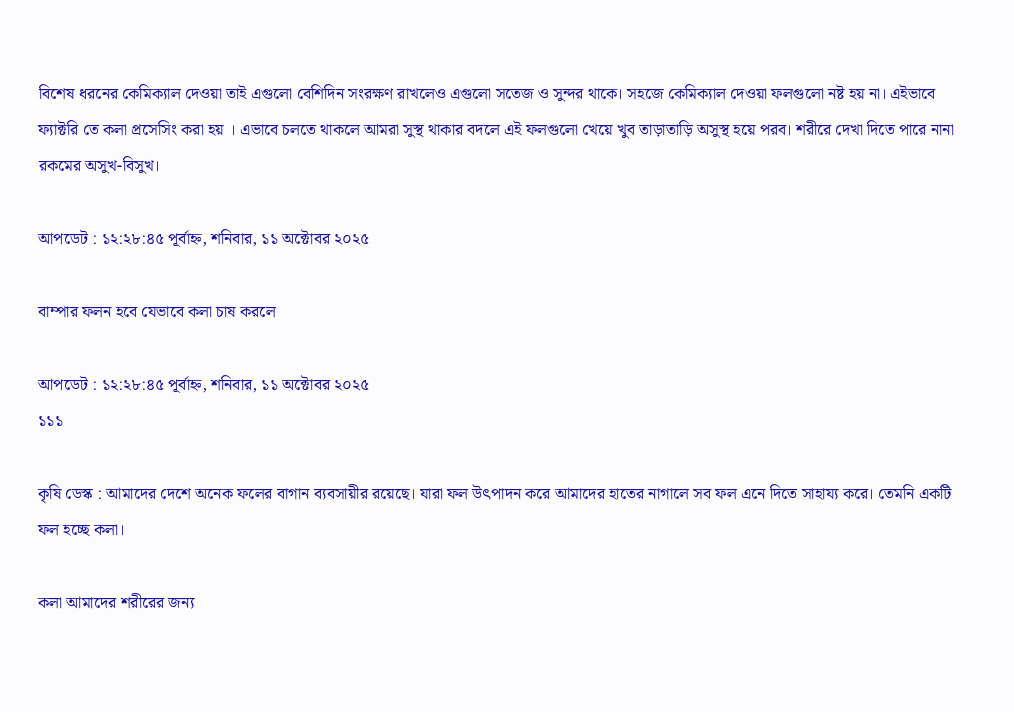বিশেষ ধরনের কেমিক্যাল দেওয়া তাই এগুলো বেশিদিন সংরক্ষণ রাখলেও এগুলো সতেজ ও সুন্দর থাকে। সহজে কেমিক্যাল দেওয়া ফলগুলো নষ্ট হয় না। এইভাবে ফ্যাক্টরি তে কলা প্রসেসিং করা হয় । এভাবে চলতে থাকলে আমরা সুস্থ থাকার বদলে এই ফলগুলো খেয়ে খুব তাড়াতাড়ি অসুস্থ হয়ে পরব। শরীরে দেখা দিতে পারে নানা রকমের অসুখ-বিসুখ।

আপডেট : ১২:২৮:৪৫ পূর্বাহ্ন, শনিবার, ১১ অক্টোবর ২০২৫

বাম্পার ফলন হবে যেভাবে কলা চাষ করলে

আপডেট : ১২:২৮:৪৫ পূর্বাহ্ন, শনিবার, ১১ অক্টোবর ২০২৫
১১১

কৃষি ডেস্ক : আমাদের দেশে অনেক ফলের বাগান ব্যবসায়ীর রয়েছে। যারা ফল উৎপাদন করে আমাদের হাতের নাগালে সব ফল এনে দিতে সাহায্য করে। তেমনি একটি ফল হচ্ছে কলা।

কলা আমাদের শরীরের জন্য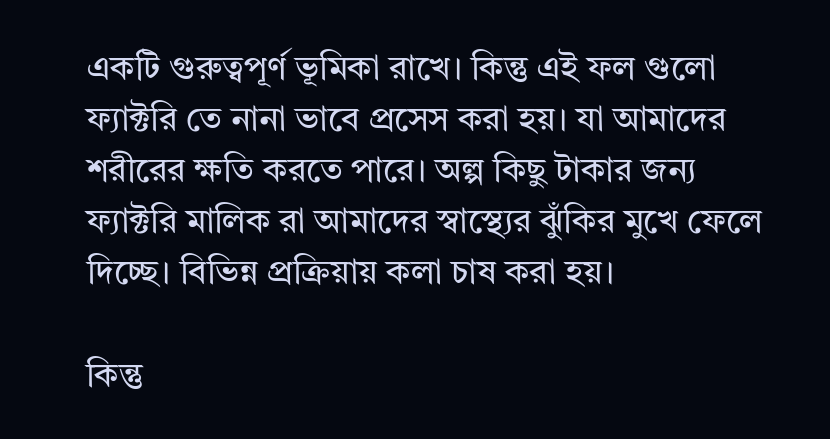একটি গুরুত্বপূর্ণ ভূমিকা রাখে। কিন্তু এই ফল গুলো ফ্যাক্টরি তে নানা ভাবে প্রসেস করা হয়। যা আমাদের শরীরের ক্ষতি করতে পারে। অল্প কিছু টাকার জন্য ফ্যাক্টরি মালিক রা আমাদের স্বাস্থ্যের ঝুঁকির মুখে ফেলে দিচ্ছে। বিভিন্ন প্রক্রিয়ায় কলা চাষ করা হয়।

কিন্তু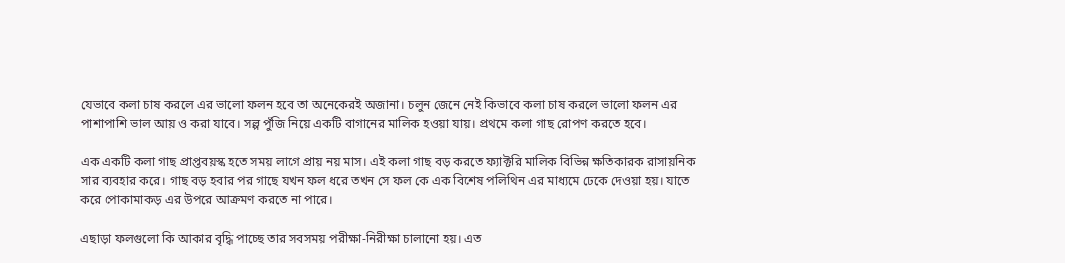যেভাবে কলা চাষ করলে এর ভালো ফলন হবে তা অনেকেরই অজানা। চলুন জেনে নেই কিভাবে কলা চাষ করলে ভালো ফলন এর পাশাপাশি ভাল আয় ও করা যাবে। সল্প পুঁজি নিয়ে একটি বাগানের মালিক হওয়া যায়। প্রথমে কলা গাছ রোপণ করতে হবে।

এক একটি কলা গাছ প্রাপ্তবয়স্ক হতে সময় লাগে প্রায় নয় মাস। এই কলা গাছ বড় করতে ফ্যাক্টরি মালিক বিভিন্ন ক্ষতিকারক রাসায়নিক সার ব্যবহার করে। গাছ বড় হবার পর গাছে যখন ফল ধরে তখন সে ফল কে এক বিশেষ পলিথিন এর মাধ্যমে ঢেকে দেওয়া হয়। যাতে করে পোকামাকড় এর উপরে আক্রমণ করতে না পারে।

এছাড়া ফলগুলো কি আকার বৃদ্ধি পাচ্ছে তার সবসময় পরীক্ষা-নিরীক্ষা চালানো হয়। এত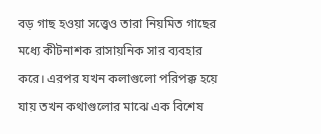বড় গাছ হওয়া সত্ত্বেও তারা নিয়মিত গাছের মধ্যে কীটনাশক রাসায়নিক সার ব্যবহার করে। এরপর যখন কলাগুলো পরিপক্ক হয়ে যায় তখন কথাগুলোর মাঝে এক বিশেষ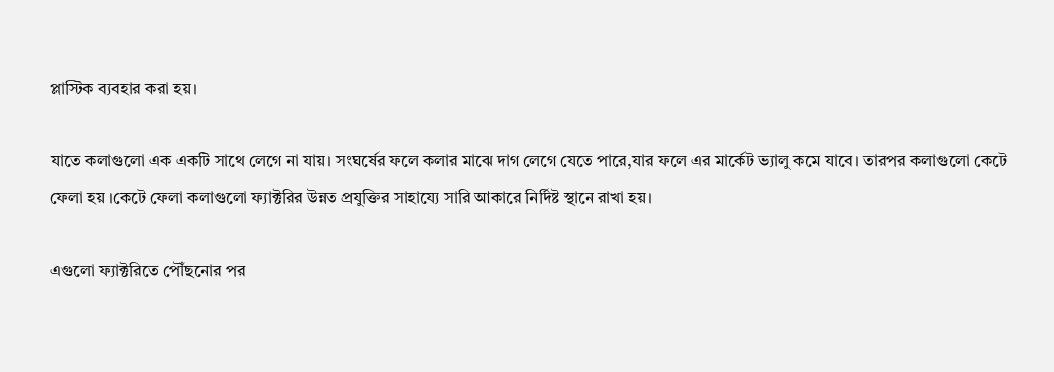প্লাস্টিক ব্যবহার করা হয়।

যাতে কলাগুলো এক একটি সাথে লেগে না যায়। সংঘর্ষের ফলে কলার মাঝে দাগ লেগে যেতে পারে,যার ফলে এর মার্কেট ভ্যালু কমে যাবে। তারপর কলাগুলো কেটে ফেলা হয় ।কেটে ফেলা কলাগুলো ফ্যাক্টরির উন্নত প্রযুক্তির সাহায্যে সারি আকারে নির্দিষ্ট স্থানে রাখা হয়।

এগুলো ফ্যাক্টরিতে পৌঁছনোর পর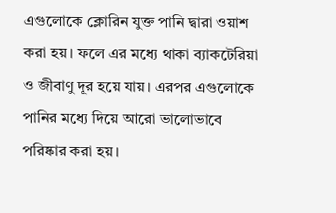এগুলোকে ক্লোরিন যুক্ত পানি দ্বারা ওয়াশ করা হয়। ফলে এর মধ্যে থাকা ব্যাকটেরিয়া ও জীবাণু দূর হয়ে যায়। এরপর এগুলোকে পানির মধ্যে দিয়ে আরো ভালোভাবে পরিষ্কার করা হয়।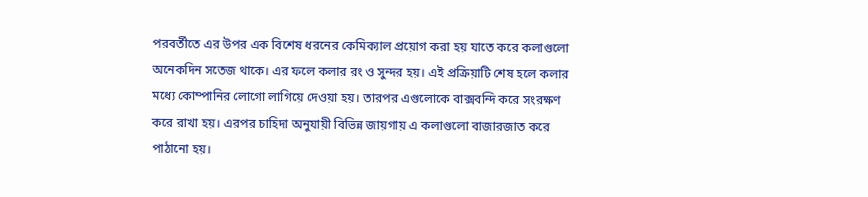পরবর্তীতে এর উপর এক বিশেষ ধরনের কেমিক্যাল প্রয়োগ করা হয় যাতে করে কলাগুলো অনেকদিন সতেজ থাকে। এর ফলে কলার রং ও সুন্দর হয়। এই প্রক্রিয়াটি শেষ হলে কলার মধ্যে কোম্পানির লোগো লাগিয়ে দেওয়া হয়। তারপর এগুলোকে বাক্সবন্দি করে সংরক্ষণ করে রাখা হয়। এরপর চাহিদা অনুযায়ী বিভিন্ন জায়গায় এ কলাগুলো বাজারজাত করে পাঠানো হয়।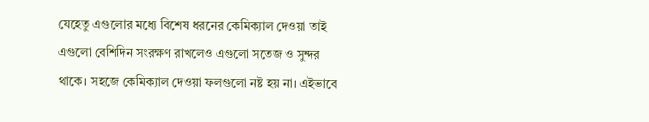যেহেতু এগুলোর মধ্যে বিশেষ ধরনের কেমিক্যাল দেওয়া তাই এগুলো বেশিদিন সংরক্ষণ রাখলেও এগুলো সতেজ ও সুন্দর থাকে। সহজে কেমিক্যাল দেওয়া ফলগুলো নষ্ট হয় না। এইভাবে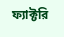ফ্যাক্টরি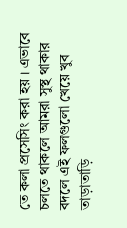তে কলা প্রসেসিং করা হয় । এভাবে চলতে থাকলে আমরা সুস্থ থাকার বদলে এই ফলগুলো খেয়ে খুব তাড়াতাড়ি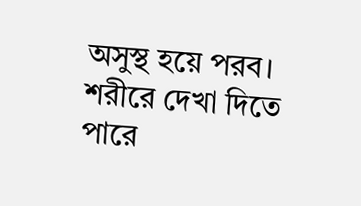অসুস্থ হয়ে পরব। শরীরে দেখা দিতে পারে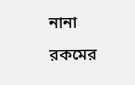নানা রকমের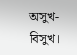অসুখ-বিসুখ।